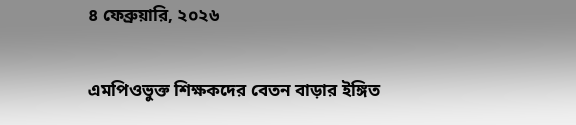৪ ফেব্রুয়ারি, ২০২৬

এমপিওভুক্ত শিক্ষকদের বেতন বাড়ার ইঙ্গিত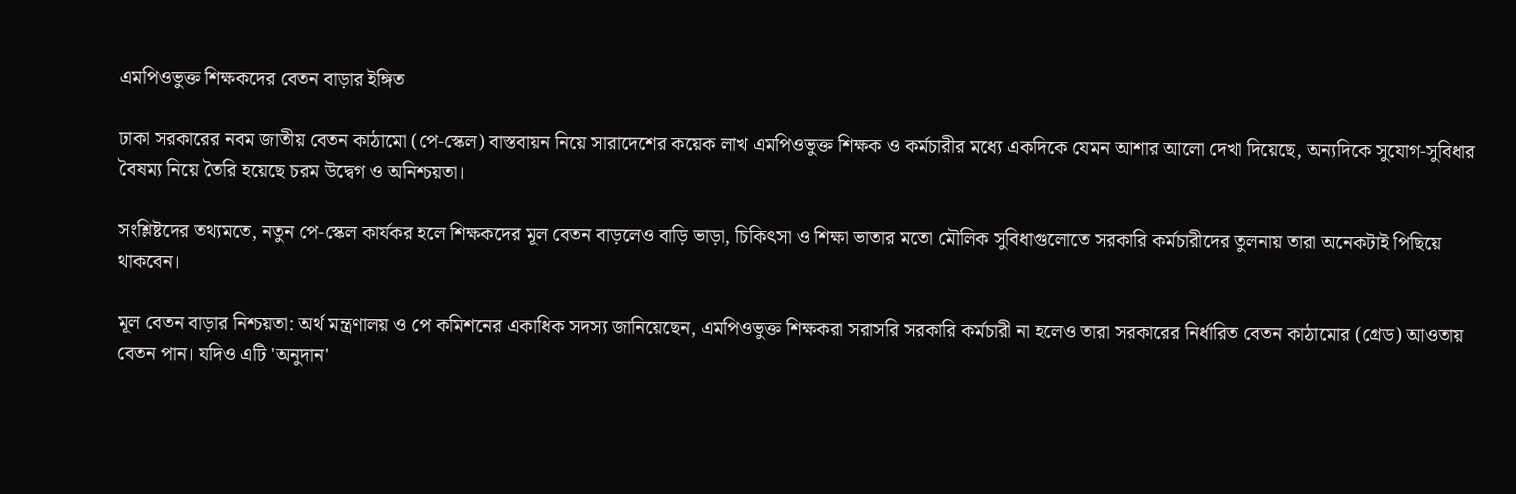এমপিওভুক্ত শিক্ষকদের বেতন বাড়ার ইঙ্গিত

ঢাকা সরকারের নবম জাতীয় বেতন কাঠামো (পে-স্কেল) বাস্তবায়ন নিয়ে সারাদেশের কয়েক লাখ এমপিওভুক্ত শিক্ষক ও কর্মচারীর মধ্যে একদিকে যেমন আশার আলো দেখা দিয়েছে, অন্যদিকে সুযোগ-সুবিধার বৈষম্য নিয়ে তৈরি হয়েছে চরম উদ্বেগ ও অনিশ্চয়তা।

সংশ্লিষ্টদের তথ্যমতে, নতুন পে-স্কেল কার্যকর হলে শিক্ষকদের মূল বেতন বাড়লেও বাড়ি ভাড়া, চিকিৎসা ও শিক্ষা ভাতার মতো মৌলিক সুবিধাগুলোতে সরকারি কর্মচারীদের তুলনায় তারা অনেকটাই পিছিয়ে থাকবেন।

মূল বেতন বাড়ার নিশ্চয়তা: অর্থ মন্ত্রণালয় ও পে কমিশনের একাধিক সদস্য জানিয়েছেন, এমপিওভুক্ত শিক্ষকরা সরাসরি সরকারি কর্মচারী না হলেও তারা সরকারের নির্ধারিত বেতন কাঠামোর (গ্রেড) আওতায় বেতন পান। যদিও এটি 'অনুদান'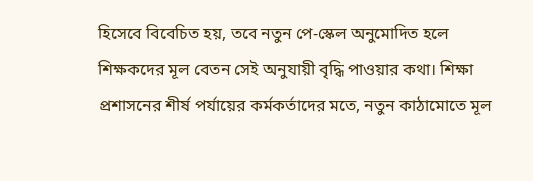হিসেবে বিবেচিত হয়, তবে নতুন পে-স্কেল অনুমোদিত হলে শিক্ষকদের মূল বেতন সেই অনুযায়ী বৃদ্ধি পাওয়ার কথা। শিক্ষা প্রশাসনের শীর্ষ পর্যায়ের কর্মকর্তাদের মতে, নতুন কাঠামোতে মূল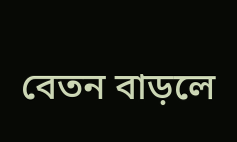বেতন বাড়লে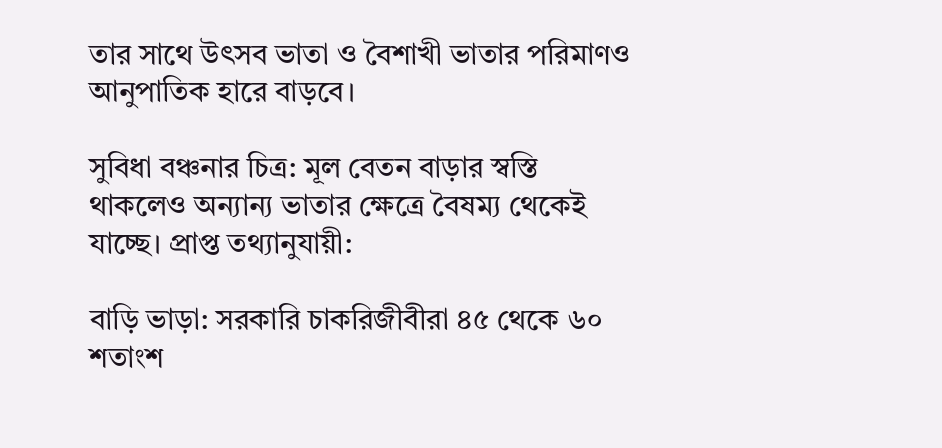তার সাথে উৎসব ভাতা ও বৈশাখী ভাতার পরিমাণও আনুপাতিক হারে বাড়বে।

সুবিধা বঞ্চনার চিত্র: মূল বেতন বাড়ার স্বস্তি থাকলেও অন্যান্য ভাতার ক্ষেত্রে বৈষম্য থেকেই যাচ্ছে। প্রাপ্ত তথ্যানুযায়ী:

বাড়ি ভাড়া: সরকারি চাকরিজীবীরা ৪৫ থেকে ৬০ শতাংশ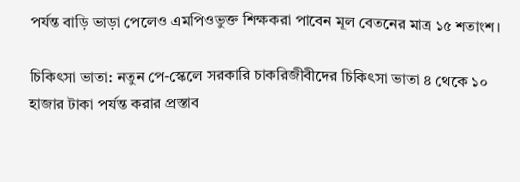পর্যন্ত বাড়ি ভাড়া পেলেও এমপিওভুক্ত শিক্ষকরা পাবেন মূল বেতনের মাত্র ১৫ শতাংশ।

চিকিৎসা ভাতা: নতুন পে-স্কেলে সরকারি চাকরিজীবীদের চিকিৎসা ভাতা ৪ থেকে ১০ হাজার টাকা পর্যন্ত করার প্রস্তাব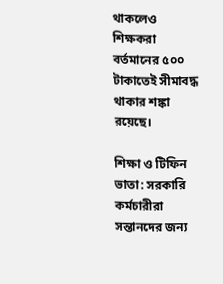থাকলেও শিক্ষকরা বর্তমানের ৫০০ টাকাতেই সীমাবদ্ধ থাকার শঙ্কা রয়েছে।

শিক্ষা ও টিফিন ভাতা: সরকারি কর্মচারীরা সন্তানদের জন্য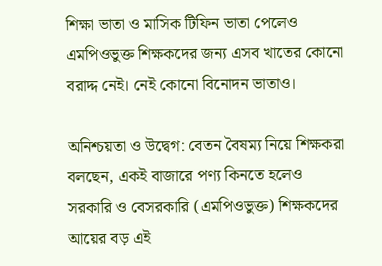শিক্ষা ভাতা ও মাসিক টিফিন ভাতা পেলেও এমপিওভুক্ত শিক্ষকদের জন্য এসব খাতের কোনো বরাদ্দ নেই। নেই কোনো বিনোদন ভাতাও।

অনিশ্চয়তা ও উদ্বেগ: বেতন বৈষম্য নিয়ে শিক্ষকরা বলছেন, একই বাজারে পণ্য কিনতে হলেও সরকারি ও বেসরকারি (এমপিওভুক্ত) শিক্ষকদের আয়ের বড় এই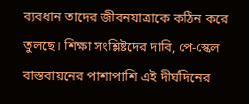ব্যবধান তাদের জীবনযাত্রাকে কঠিন করে তুলছে। শিক্ষা সংশ্লিষ্টদের দাবি, পে-স্কেল বাস্তবায়নের পাশাপাশি এই দীর্ঘদিনের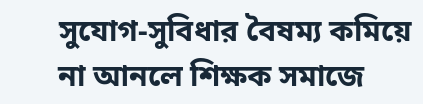সুযোগ-সুবিধার বৈষম্য কমিয়ে না আনলে শিক্ষক সমাজে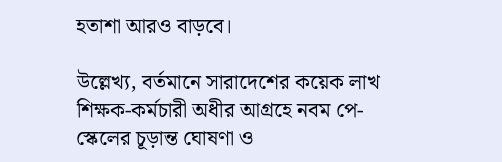হতাশা আরও বাড়বে।

উল্লেখ্য, বর্তমানে সারাদেশের কয়েক লাখ শিক্ষক-কর্মচারী অধীর আগ্রহে নবম পে-স্কেলের চূড়ান্ত ঘোষণা ও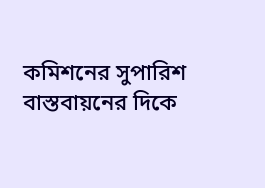কমিশনের সুপারিশ বাস্তবায়নের দিকে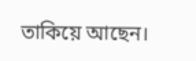তাকিয়ে আছেন।